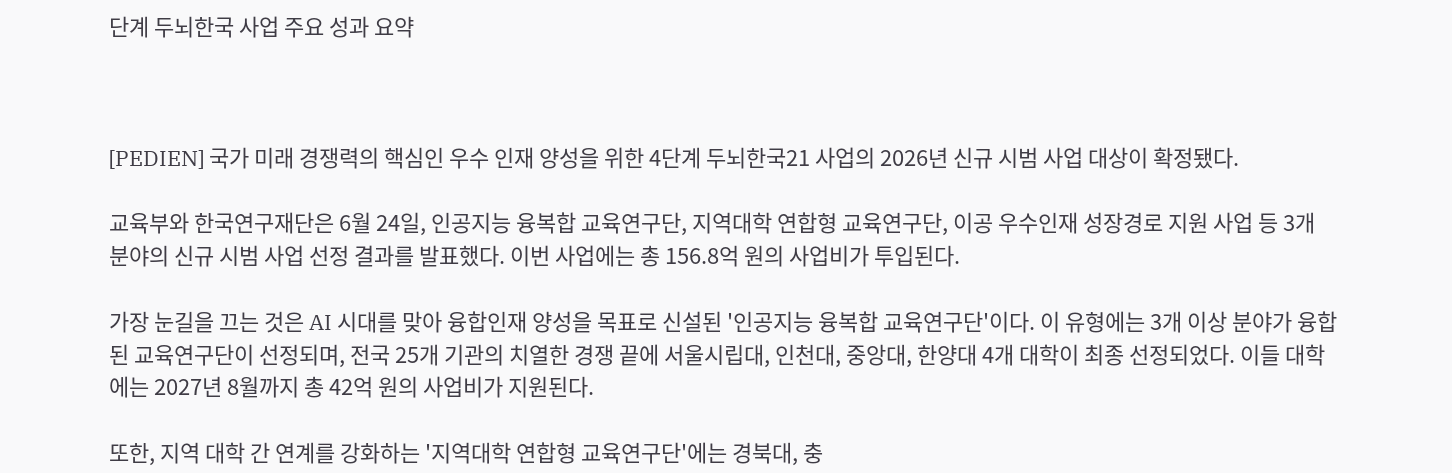단계 두뇌한국 사업 주요 성과 요약



[PEDIEN] 국가 미래 경쟁력의 핵심인 우수 인재 양성을 위한 4단계 두뇌한국21 사업의 2026년 신규 시범 사업 대상이 확정됐다.

교육부와 한국연구재단은 6월 24일, 인공지능 융복합 교육연구단, 지역대학 연합형 교육연구단, 이공 우수인재 성장경로 지원 사업 등 3개 분야의 신규 시범 사업 선정 결과를 발표했다. 이번 사업에는 총 156.8억 원의 사업비가 투입된다.

가장 눈길을 끄는 것은 AI 시대를 맞아 융합인재 양성을 목표로 신설된 '인공지능 융복합 교육연구단'이다. 이 유형에는 3개 이상 분야가 융합된 교육연구단이 선정되며, 전국 25개 기관의 치열한 경쟁 끝에 서울시립대, 인천대, 중앙대, 한양대 4개 대학이 최종 선정되었다. 이들 대학에는 2027년 8월까지 총 42억 원의 사업비가 지원된다.

또한, 지역 대학 간 연계를 강화하는 '지역대학 연합형 교육연구단'에는 경북대, 충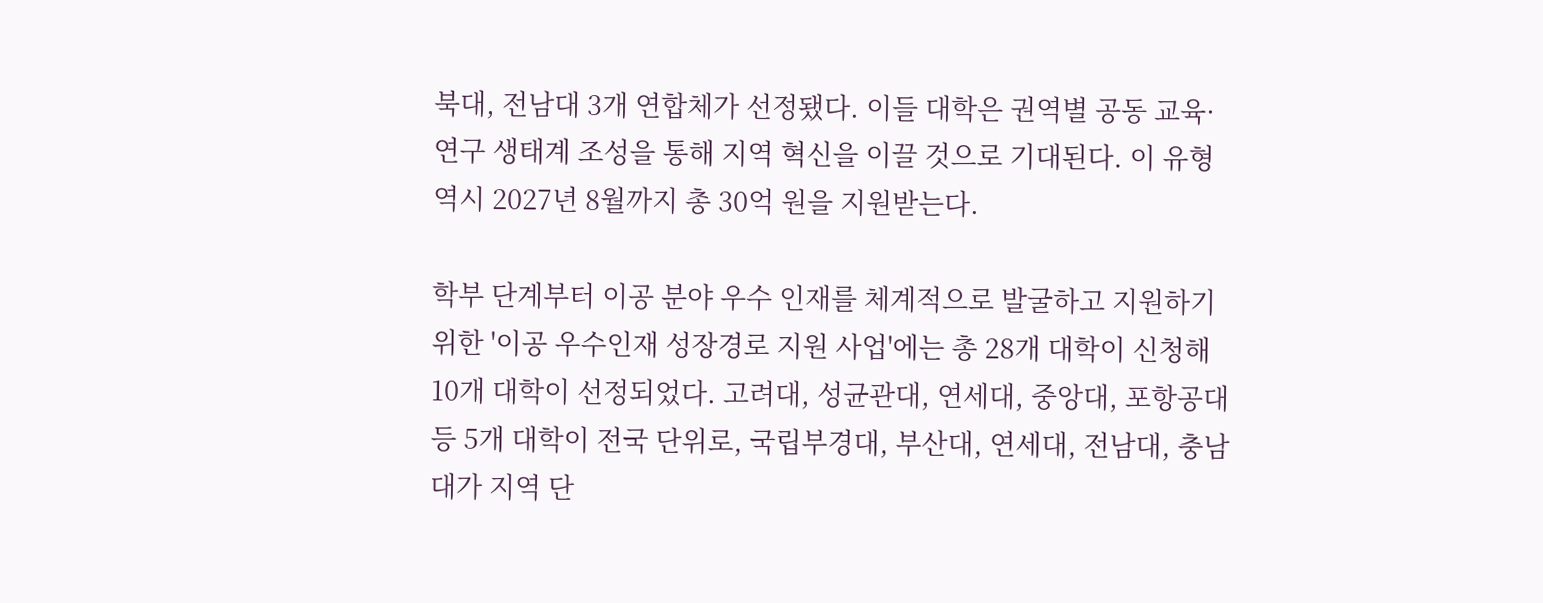북대, 전남대 3개 연합체가 선정됐다. 이들 대학은 권역별 공동 교육·연구 생태계 조성을 통해 지역 혁신을 이끌 것으로 기대된다. 이 유형 역시 2027년 8월까지 총 30억 원을 지원받는다.

학부 단계부터 이공 분야 우수 인재를 체계적으로 발굴하고 지원하기 위한 '이공 우수인재 성장경로 지원 사업'에는 총 28개 대학이 신청해 10개 대학이 선정되었다. 고려대, 성균관대, 연세대, 중앙대, 포항공대 등 5개 대학이 전국 단위로, 국립부경대, 부산대, 연세대, 전남대, 충남대가 지역 단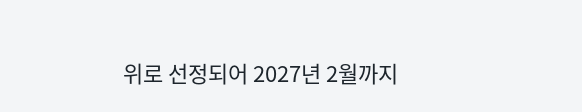위로 선정되어 2027년 2월까지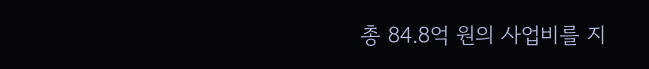총 84.8억 원의 사업비를 지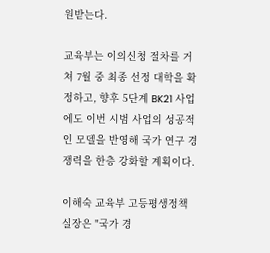원받는다.

교육부는 이의신청 절차를 거쳐 7월 중 최종 선정 대학을 확정하고, 향후 5단계 BK21 사업에도 이번 시범 사업의 성공적인 모델을 반영해 국가 연구 경쟁력을 한층 강화할 계획이다.

이해숙 교육부 고등평생정책실장은 "국가 경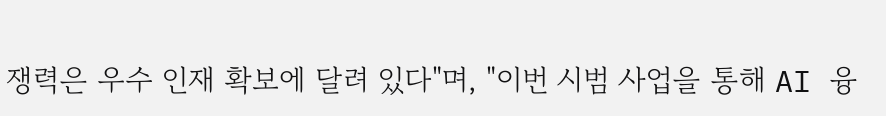쟁력은 우수 인재 확보에 달려 있다"며, "이번 시범 사업을 통해 AI 융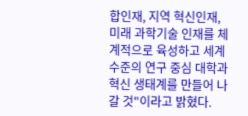합인재, 지역 혁신인재, 미래 과학기술 인재를 체계적으로 육성하고 세계 수준의 연구 중심 대학과 혁신 생태계를 만들어 나갈 것"이라고 밝혔다.